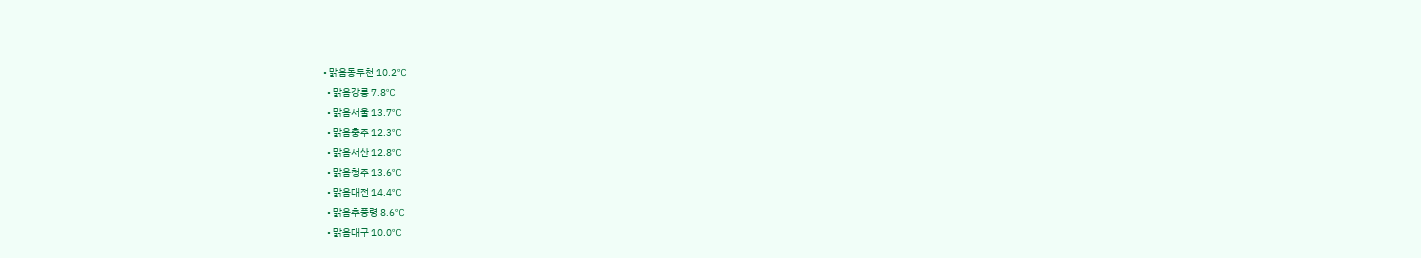• 맑음동두천 10.2℃
  • 맑음강릉 7.8℃
  • 맑음서울 13.7℃
  • 맑음충주 12.3℃
  • 맑음서산 12.8℃
  • 맑음청주 13.6℃
  • 맑음대전 14.4℃
  • 맑음추풍령 8.6℃
  • 맑음대구 10.0℃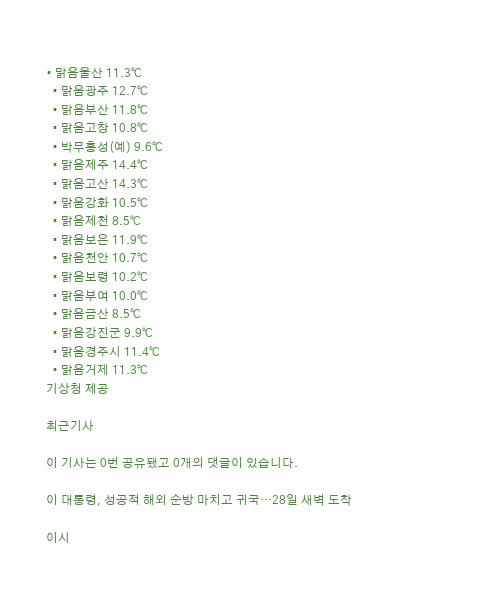• 맑음울산 11.3℃
  • 맑음광주 12.7℃
  • 맑음부산 11.8℃
  • 맑음고창 10.8℃
  • 박무홍성(예) 9.6℃
  • 맑음제주 14.4℃
  • 맑음고산 14.3℃
  • 맑음강화 10.5℃
  • 맑음제천 8.5℃
  • 맑음보은 11.9℃
  • 맑음천안 10.7℃
  • 맑음보령 10.2℃
  • 맑음부여 10.0℃
  • 맑음금산 8.5℃
  • 맑음강진군 9.9℃
  • 맑음경주시 11.4℃
  • 맑음거제 11.3℃
기상청 제공

최근기사

이 기사는 0번 공유됐고 0개의 댓글이 있습니다.

이 대통령, 성공적 해외 순방 마치고 귀국…28일 새벽 도착

이시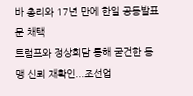바 총리와 17년 만에 한일 공동발표문 채택
트럼프와 정상회담 통해 굳건한 동맹 신뢰 재확인...조선업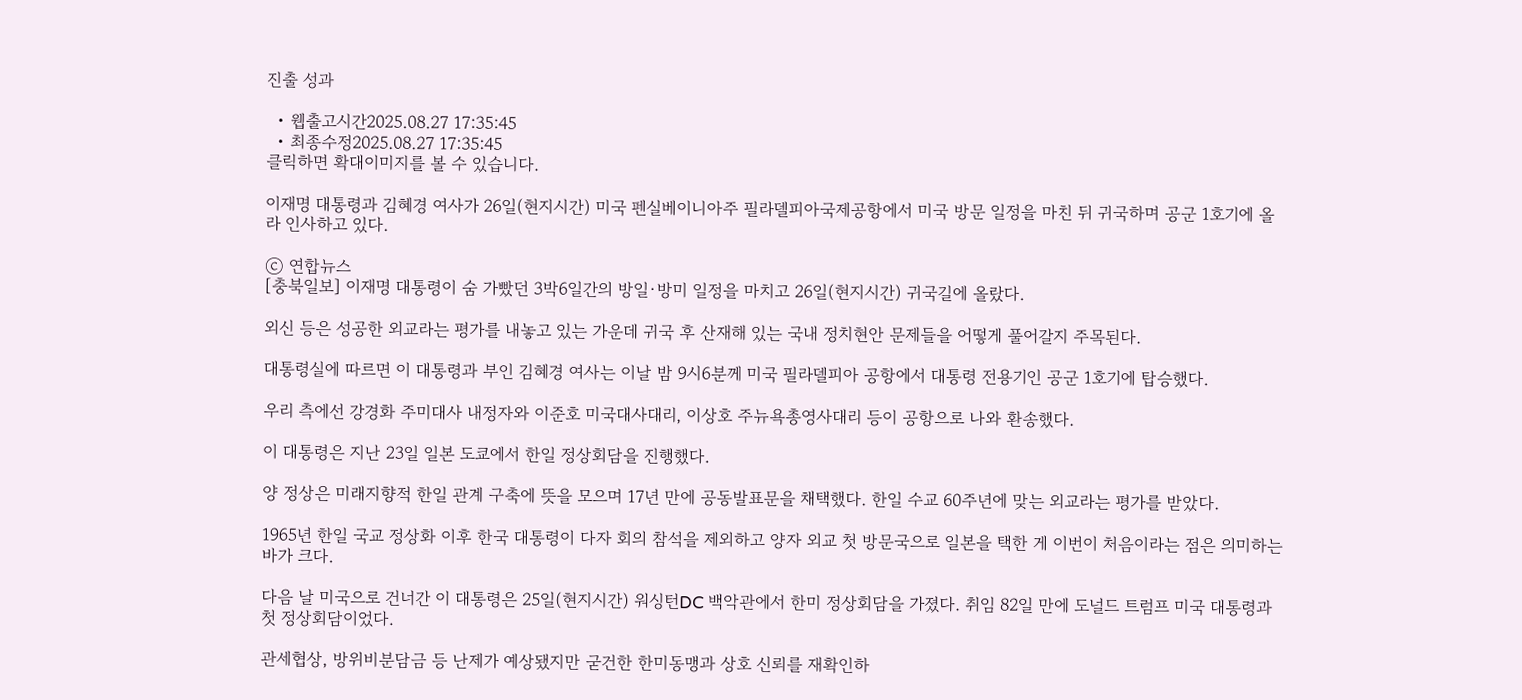진출 성과

  • 웹출고시간2025.08.27 17:35:45
  • 최종수정2025.08.27 17:35:45
클릭하면 확대이미지를 볼 수 있습니다.

이재명 대통령과 김혜경 여사가 26일(현지시간) 미국 펜실베이니아주 필라델피아국제공항에서 미국 방문 일정을 마친 뒤 귀국하며 공군 1호기에 올라 인사하고 있다.

ⓒ 연합뉴스
[충북일보] 이재명 대통령이 숨 가빴던 3박6일간의 방일·방미 일정을 마치고 26일(현지시간) 귀국길에 올랐다.

외신 등은 성공한 외교라는 평가를 내놓고 있는 가운데 귀국 후 산재해 있는 국내 정치현안 문제들을 어떻게 풀어갈지 주목된다.

대통령실에 따르면 이 대통령과 부인 김혜경 여사는 이날 밤 9시6분께 미국 필라델피아 공항에서 대통령 전용기인 공군 1호기에 탑승했다.

우리 측에선 강경화 주미대사 내정자와 이준호 미국대사대리, 이상호 주뉴욕총영사대리 등이 공항으로 나와 환송했다.

이 대통령은 지난 23일 일본 도쿄에서 한일 정상회담을 진행했다.

양 정상은 미래지향적 한일 관계 구축에 뜻을 모으며 17년 만에 공동발표문을 채택했다. 한일 수교 60주년에 맞는 외교라는 평가를 받았다.

1965년 한일 국교 정상화 이후 한국 대통령이 다자 회의 참석을 제외하고 양자 외교 첫 방문국으로 일본을 택한 게 이번이 처음이라는 점은 의미하는 바가 크다.

다음 날 미국으로 건너간 이 대통령은 25일(현지시간) 워싱턴DC 백악관에서 한미 정상회담을 가졌다. 취임 82일 만에 도널드 트럼프 미국 대통령과 첫 정상회담이었다.

관세협상, 방위비분담금 등 난제가 예상됐지만 굳건한 한미동맹과 상호 신뢰를 재확인하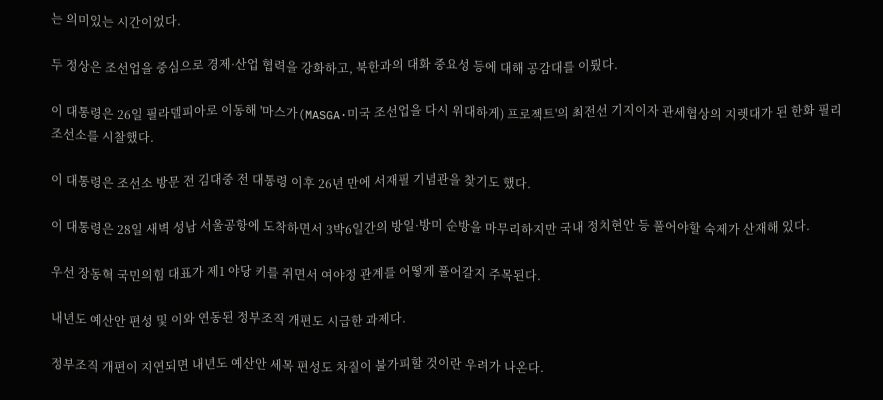는 의미있는 시간이었다.

두 정상은 조선업을 중심으로 경제·산업 협력을 강화하고, 북한과의 대화 중요성 등에 대해 공감대를 이뤘다.

이 대통령은 26일 필라델피아로 이동해 '마스가(MASGA·미국 조선업을 다시 위대하게) 프로젝트'의 최전선 기지이자 관세협상의 지렛대가 된 한화 필리조선소를 시찰했다.

이 대통령은 조선소 방문 전 김대중 전 대통령 이후 26년 만에 서재필 기념관을 찾기도 했다.

이 대통령은 28일 새벽 성남 서울공항에 도착하면서 3박6일간의 방일·방미 순방을 마무리하지만 국내 정치현안 등 풀어야할 숙제가 산재해 있다.

우선 장동혁 국민의힘 대표가 제1 야당 키를 쥐면서 여야정 관계를 어떻게 풀어갈지 주목된다.

내년도 예산안 편성 및 이와 연동된 정부조직 개편도 시급한 과제다.

정부조직 개편이 지연되면 내년도 예산안 세목 편성도 차질이 불가피할 것이란 우려가 나온다.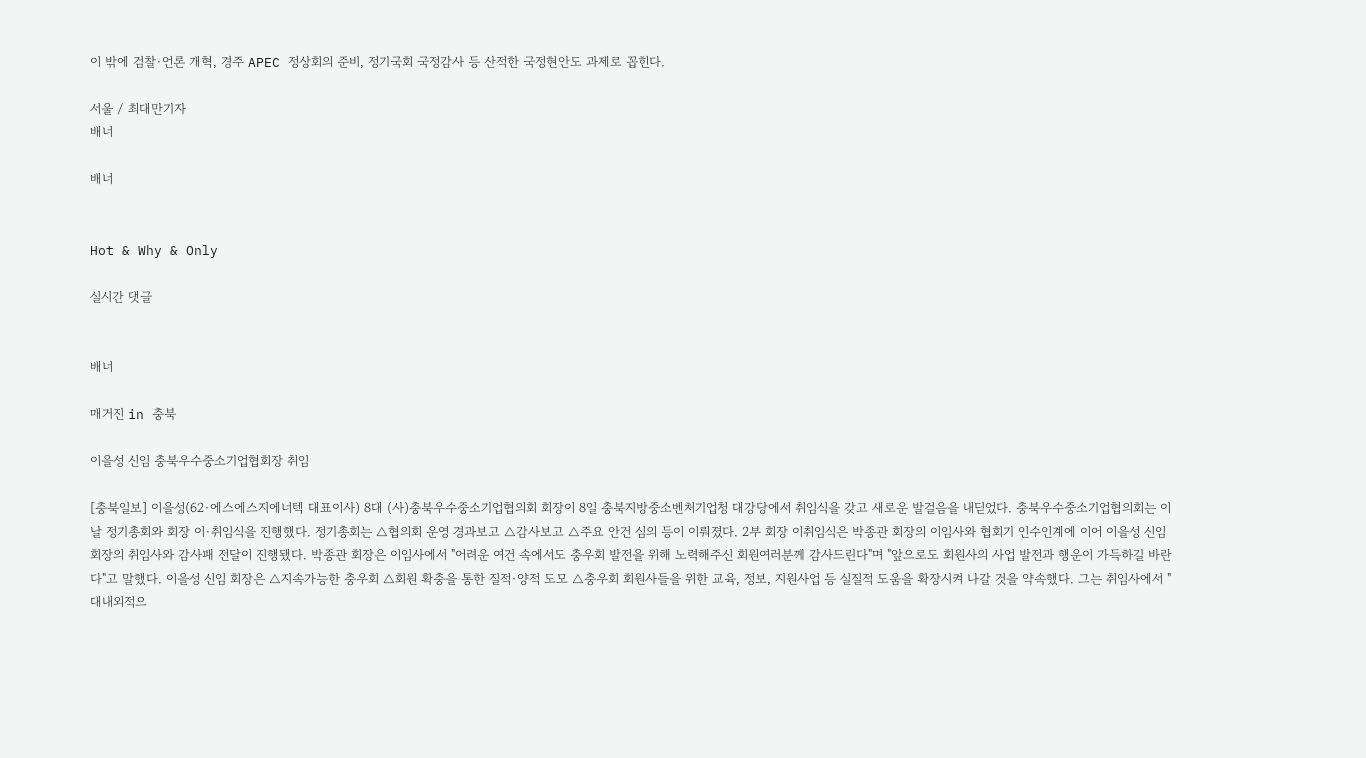이 밖에 검찰·언론 개혁, 경주 APEC 정상회의 준비, 정기국회 국정감사 등 산적한 국정현안도 과제로 꼽힌다.

서울 / 최대만기자
배너

배너


Hot & Why & Only

실시간 댓글


배너

매거진 in 충북

이을성 신임 충북우수중소기업협회장 취임

[충북일보] 이을성(62·에스에스지에너텍 대표이사) 8대 (사)충북우수중소기업협의회 회장이 8일 충북지방중소벤처기업청 대강당에서 취임식을 갖고 새로운 발걸음을 내딛었다. 충북우수중소기업협의회는 이날 정기총회와 회장 이·취임식을 진행했다. 정기총회는 △협의회 운영 경과보고 △감사보고 △주요 안건 심의 등이 이뤄졌다. 2부 회장 이취임식은 박종관 회장의 이임사와 협회기 인수인계에 이어 이을성 신임 회장의 취임사와 감사패 전달이 진행됐다. 박종관 회장은 이임사에서 "어려운 여건 속에서도 충우회 발전을 위해 노력해주신 회원여러분께 감사드린다"며 "앞으로도 회원사의 사업 발전과 행운이 가득하길 바란다"고 말했다. 이을성 신임 회장은 △지속가능한 충우회 △회원 확충을 통한 질적·양적 도모 △충우회 회원사들을 위한 교육, 정보, 지원사업 등 실질적 도움을 확장시켜 나갈 것을 약속했다. 그는 취임사에서 "대내외적으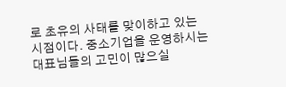로 초유의 사태를 맞이하고 있는 시점이다. 중소기업을 운영하시는 대표님들의 고민이 많으실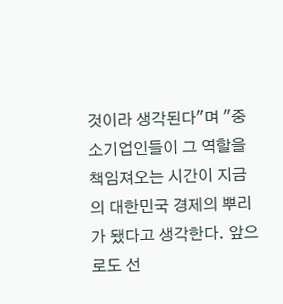것이라 생각된다"며 "중소기업인들이 그 역할을 책임져오는 시간이 지금의 대한민국 경제의 뿌리가 됐다고 생각한다. 앞으로도 선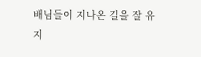배님들이 지나온 길을 잘 유지